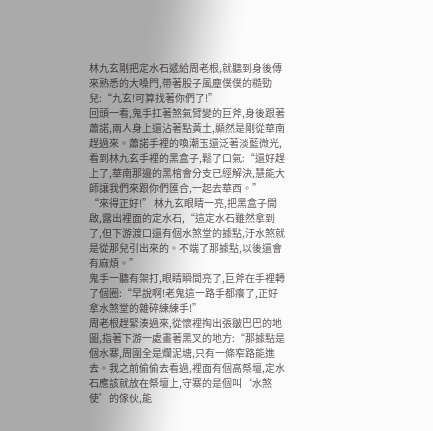林九玄剛把定水石遞給周老根,就聽到身後傳來熟悉的大嗓門,帶著股子風塵僕僕的糙勁兒:“九玄!可算找著你們了!”
回頭一看,鬼手扛著煞氣臂變的巨斧,身後跟著蕭諾,兩人身上還沾著點黃土,顯然是剛從華南趕過來。蕭諾手裡的喚潮玉還泛著淡藍微光,看到林九玄手裡的黑盒子,鬆了口氣:“還好趕上了,華南那邊的黑棺會分支已經解決,慧能大師讓我們來跟你們匯合,一起去華西。”
“來得正好!” 林九玄眼睛一亮,把黑盒子開啟,露出裡面的定水石,“這定水石雖然拿到了,但下游渡口還有個水煞堂的據點,汙水煞就是從那兒引出來的。不端了那據點,以後還會有麻煩。”
鬼手一聽有架打,眼睛瞬間亮了,巨斧在手裡轉了個圈:“早說啊!老鬼這一路手都癢了,正好拿水煞堂的雜碎練練手!”
周老根趕緊湊過來,從懷裡掏出張皺巴巴的地圖,指著下游一處畫著黑叉的地方:“那據點是個水寨,周圍全是爛泥塘,只有一條窄路能進去。我之前偷偷去看過,裡面有個高祭壇,定水石應該就放在祭壇上,守寨的是個叫‘水煞使’的傢伙,能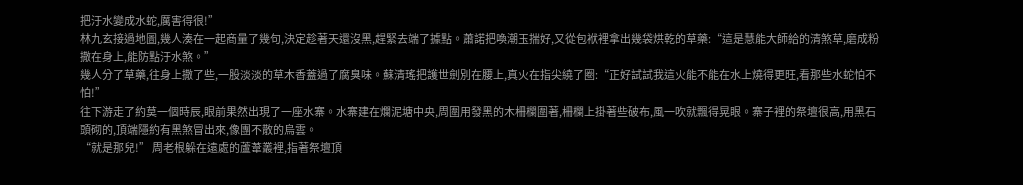把汙水變成水蛇,厲害得很!”
林九玄接過地圖,幾人湊在一起商量了幾句,決定趁著天還沒黑,趕緊去端了據點。蕭諾把喚潮玉揣好,又從包袱裡拿出幾袋烘乾的草藥:“這是慧能大師給的清煞草,磨成粉撒在身上,能防點汙水煞。”
幾人分了草藥,往身上撒了些,一股淡淡的草木香蓋過了腐臭味。蘇清瑤把護世劍別在腰上,真火在指尖繞了圈:“正好試試我這火能不能在水上燒得更旺,看那些水蛇怕不怕!”
往下游走了約莫一個時辰,眼前果然出現了一座水寨。水寨建在爛泥塘中央,周圍用發黑的木柵欄圍著,柵欄上掛著些破布,風一吹就飄得晃眼。寨子裡的祭壇很高,用黑石頭砌的,頂端隱約有黑煞冒出來,像團不散的烏雲。
“就是那兒!” 周老根躲在遠處的蘆葦叢裡,指著祭壇頂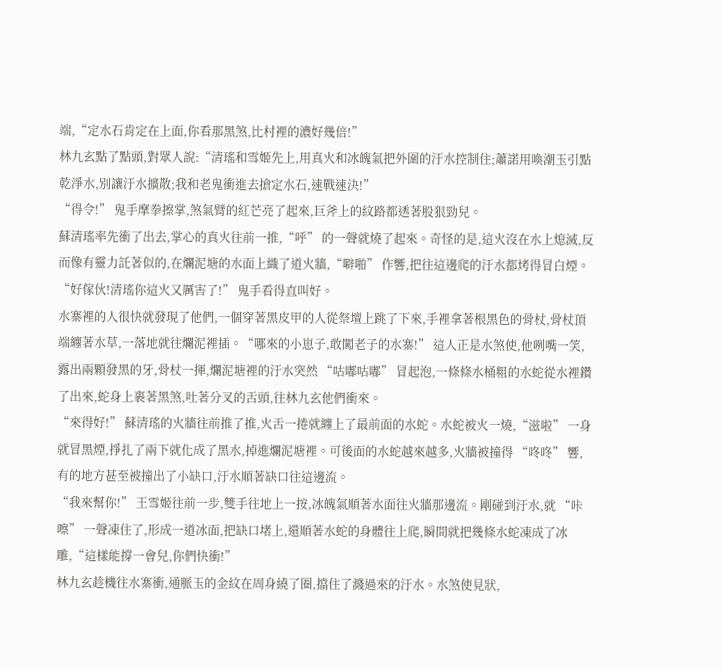端,“定水石肯定在上面,你看那黑煞,比村裡的濃好幾倍!”
林九玄點了點頭,對眾人說:“清瑤和雪姬先上,用真火和冰魄氣把外圍的汙水控制住;蕭諾用喚潮玉引點乾淨水,別讓汙水擴散;我和老鬼衝進去搶定水石,速戰速決!”
“得令!” 鬼手摩拳擦掌,煞氣臂的紅芒亮了起來,巨斧上的紋路都透著股狠勁兒。
蘇清瑤率先衝了出去,掌心的真火往前一推,“呼” 的一聲就燒了起來。奇怪的是,這火沒在水上熄滅,反而像有靈力託著似的,在爛泥塘的水面上織了道火牆,“噼啪” 作響,把往這邊爬的汙水都烤得冒白煙。
“好傢伙!清瑤你這火又厲害了!” 鬼手看得直叫好。
水寨裡的人很快就發現了他們,一個穿著黑皮甲的人從祭壇上跳了下來,手裡拿著根黑色的骨杖,骨杖頂端纏著水草,一落地就往爛泥裡插。“哪來的小崽子,敢闖老子的水寨!” 這人正是水煞使,他咧嘴一笑,露出兩顆發黑的牙,骨杖一揮,爛泥塘裡的汙水突然 “咕嘟咕嘟” 冒起泡,一條條水桶粗的水蛇從水裡鑽了出來,蛇身上裹著黑煞,吐著分叉的舌頭,往林九玄他們衝來。
“來得好!” 蘇清瑤的火牆往前推了推,火舌一捲就纏上了最前面的水蛇。水蛇被火一燒,“滋啦” 一身就冒黑煙,掙扎了兩下就化成了黑水,掉進爛泥塘裡。可後面的水蛇越來越多,火牆被撞得 “咚咚” 響,有的地方甚至被撞出了小缺口,汙水順著缺口往這邊流。
“我來幫你!” 王雪姬往前一步,雙手往地上一按,冰魄氣順著水面往火牆那邊流。剛碰到汙水,就 “咔嚓” 一聲凍住了,形成一道冰面,把缺口堵上,還順著水蛇的身體往上爬,瞬間就把幾條水蛇凍成了冰雕,“這樣能撐一會兒,你們快衝!”
林九玄趁機往水寨衝,通脈玉的金紋在周身繞了圈,擋住了濺過來的汙水。水煞使見狀,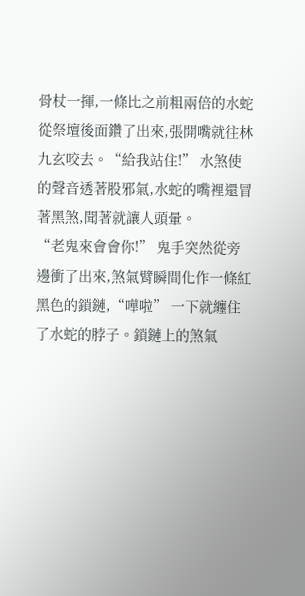骨杖一揮,一條比之前粗兩倍的水蛇從祭壇後面鑽了出來,張開嘴就往林九玄咬去。“給我站住!” 水煞使的聲音透著股邪氣,水蛇的嘴裡還冒著黑煞,聞著就讓人頭暈。
“老鬼來會會你!” 鬼手突然從旁邊衝了出來,煞氣臂瞬間化作一條紅黑色的鎖鏈,“嘩啦” 一下就纏住了水蛇的脖子。鎖鏈上的煞氣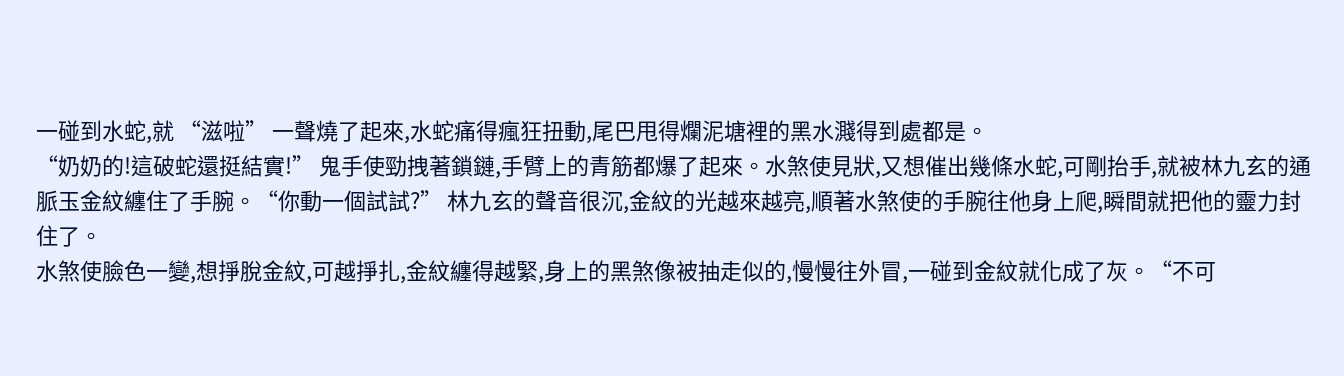一碰到水蛇,就 “滋啦” 一聲燒了起來,水蛇痛得瘋狂扭動,尾巴甩得爛泥塘裡的黑水濺得到處都是。
“奶奶的!這破蛇還挺結實!” 鬼手使勁拽著鎖鏈,手臂上的青筋都爆了起來。水煞使見狀,又想催出幾條水蛇,可剛抬手,就被林九玄的通脈玉金紋纏住了手腕。“你動一個試試?” 林九玄的聲音很沉,金紋的光越來越亮,順著水煞使的手腕往他身上爬,瞬間就把他的靈力封住了。
水煞使臉色一變,想掙脫金紋,可越掙扎,金紋纏得越緊,身上的黑煞像被抽走似的,慢慢往外冒,一碰到金紋就化成了灰。“不可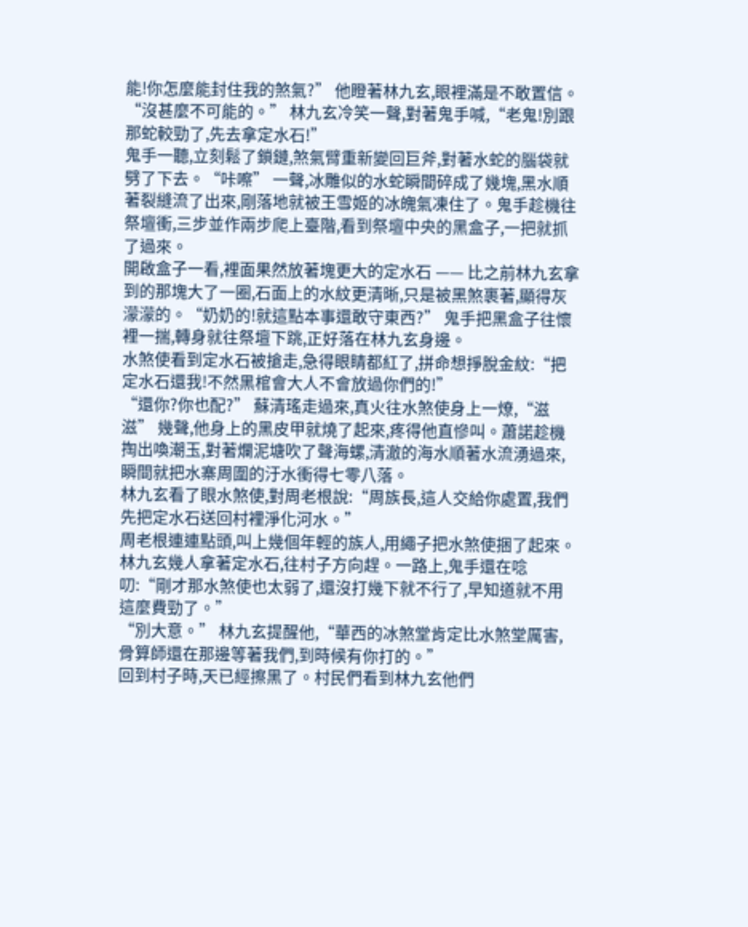能!你怎麼能封住我的煞氣?” 他瞪著林九玄,眼裡滿是不敢置信。
“沒甚麼不可能的。” 林九玄冷笑一聲,對著鬼手喊,“老鬼!別跟那蛇較勁了,先去拿定水石!”
鬼手一聽,立刻鬆了鎖鏈,煞氣臂重新變回巨斧,對著水蛇的腦袋就劈了下去。“咔嚓” 一聲,冰雕似的水蛇瞬間碎成了幾塊,黑水順著裂縫流了出來,剛落地就被王雪姬的冰魄氣凍住了。鬼手趁機往祭壇衝,三步並作兩步爬上臺階,看到祭壇中央的黑盒子,一把就抓了過來。
開啟盒子一看,裡面果然放著塊更大的定水石 —— 比之前林九玄拿到的那塊大了一圈,石面上的水紋更清晰,只是被黑煞裹著,顯得灰濛濛的。“奶奶的!就這點本事還敢守東西?” 鬼手把黑盒子往懷裡一揣,轉身就往祭壇下跳,正好落在林九玄身邊。
水煞使看到定水石被搶走,急得眼睛都紅了,拼命想掙脫金紋:“把定水石還我!不然黑棺會大人不會放過你們的!”
“還你?你也配?” 蘇清瑤走過來,真火往水煞使身上一燎,“滋滋” 幾聲,他身上的黑皮甲就燒了起來,疼得他直慘叫。蕭諾趁機掏出喚潮玉,對著爛泥塘吹了聲海螺,清澈的海水順著水流湧過來,瞬間就把水寨周圍的汙水衝得七零八落。
林九玄看了眼水煞使,對周老根說:“周族長,這人交給你處置,我們先把定水石送回村裡淨化河水。”
周老根連連點頭,叫上幾個年輕的族人,用繩子把水煞使捆了起來。林九玄幾人拿著定水石,往村子方向趕。一路上,鬼手還在唸叨:“剛才那水煞使也太弱了,還沒打幾下就不行了,早知道就不用這麼費勁了。”
“別大意。” 林九玄提醒他,“華西的冰煞堂肯定比水煞堂厲害,骨算師還在那邊等著我們,到時候有你打的。”
回到村子時,天已經擦黑了。村民們看到林九玄他們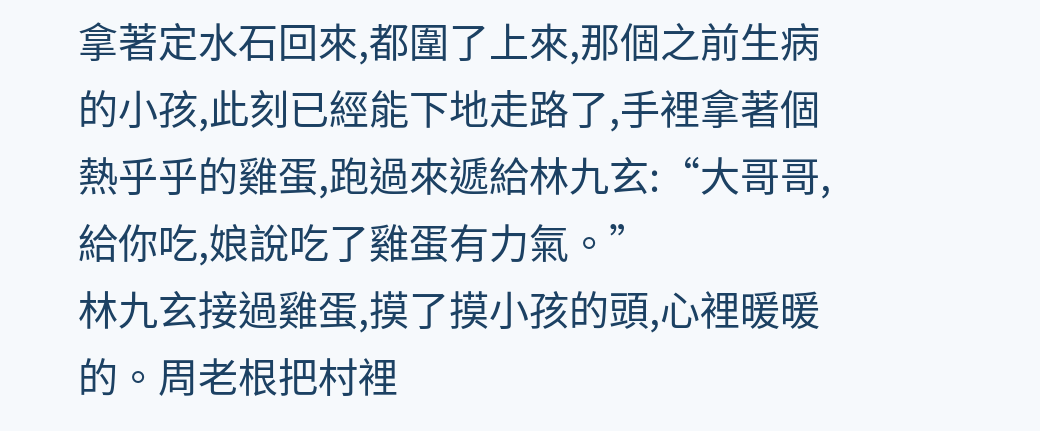拿著定水石回來,都圍了上來,那個之前生病的小孩,此刻已經能下地走路了,手裡拿著個熱乎乎的雞蛋,跑過來遞給林九玄:“大哥哥,給你吃,娘說吃了雞蛋有力氣。”
林九玄接過雞蛋,摸了摸小孩的頭,心裡暖暖的。周老根把村裡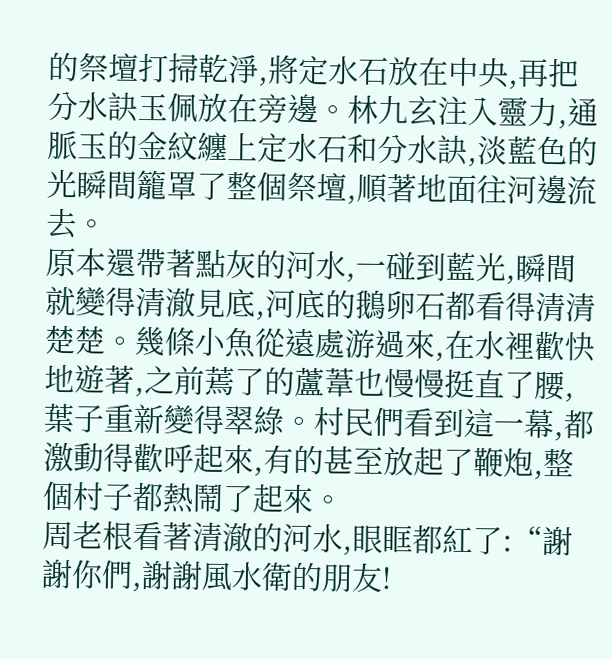的祭壇打掃乾淨,將定水石放在中央,再把分水訣玉佩放在旁邊。林九玄注入靈力,通脈玉的金紋纏上定水石和分水訣,淡藍色的光瞬間籠罩了整個祭壇,順著地面往河邊流去。
原本還帶著點灰的河水,一碰到藍光,瞬間就變得清澈見底,河底的鵝卵石都看得清清楚楚。幾條小魚從遠處游過來,在水裡歡快地遊著,之前蔫了的蘆葦也慢慢挺直了腰,葉子重新變得翠綠。村民們看到這一幕,都激動得歡呼起來,有的甚至放起了鞭炮,整個村子都熱鬧了起來。
周老根看著清澈的河水,眼眶都紅了:“謝謝你們,謝謝風水衛的朋友!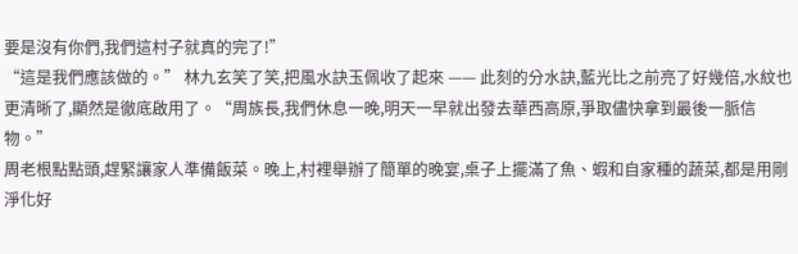要是沒有你們,我們這村子就真的完了!”
“這是我們應該做的。” 林九玄笑了笑,把風水訣玉佩收了起來 —— 此刻的分水訣,藍光比之前亮了好幾倍,水紋也更清晰了,顯然是徹底啟用了。“周族長,我們休息一晚,明天一早就出發去華西高原,爭取儘快拿到最後一脈信物。”
周老根點點頭,趕緊讓家人準備飯菜。晚上,村裡舉辦了簡單的晚宴,桌子上擺滿了魚、蝦和自家種的蔬菜,都是用剛淨化好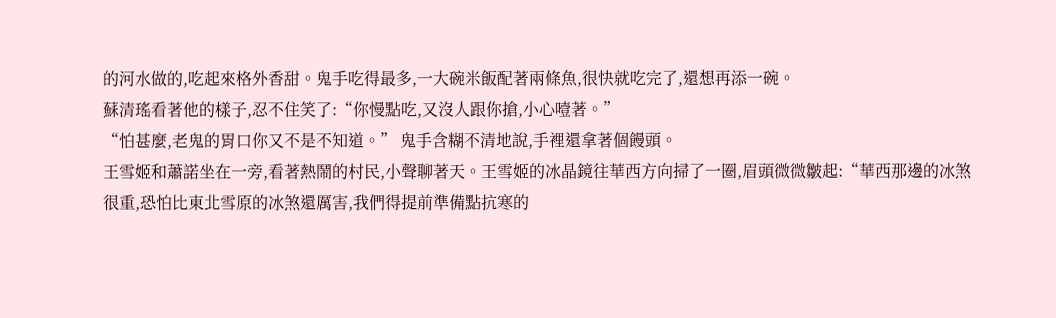的河水做的,吃起來格外香甜。鬼手吃得最多,一大碗米飯配著兩條魚,很快就吃完了,還想再添一碗。
蘇清瑤看著他的樣子,忍不住笑了:“你慢點吃,又沒人跟你搶,小心噎著。”
“怕甚麼,老鬼的胃口你又不是不知道。” 鬼手含糊不清地說,手裡還拿著個饅頭。
王雪姬和蕭諾坐在一旁,看著熱鬧的村民,小聲聊著天。王雪姬的冰晶鏡往華西方向掃了一圈,眉頭微微皺起:“華西那邊的冰煞很重,恐怕比東北雪原的冰煞還厲害,我們得提前準備點抗寒的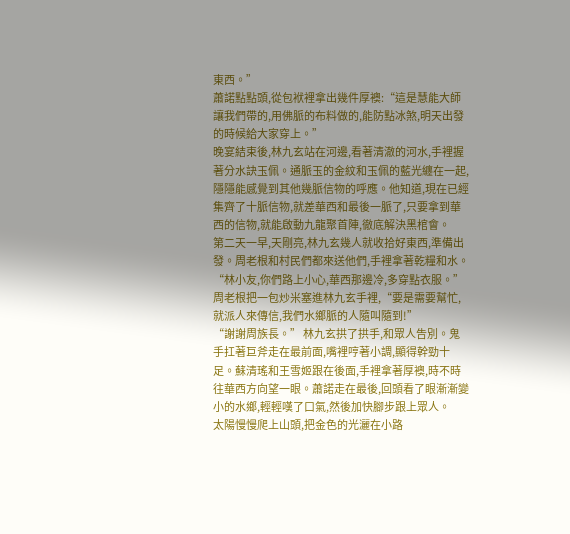東西。”
蕭諾點點頭,從包袱裡拿出幾件厚襖:“這是慧能大師讓我們帶的,用佛脈的布料做的,能防點冰煞,明天出發的時候給大家穿上。”
晚宴結束後,林九玄站在河邊,看著清澈的河水,手裡握著分水訣玉佩。通脈玉的金紋和玉佩的藍光纏在一起,隱隱能感覺到其他幾脈信物的呼應。他知道,現在已經集齊了十脈信物,就差華西和最後一脈了,只要拿到華西的信物,就能啟動九龍聚首陣,徹底解決黑棺會。
第二天一早,天剛亮,林九玄幾人就收拾好東西,準備出發。周老根和村民們都來送他們,手裡拿著乾糧和水。“林小友,你們路上小心,華西那邊冷,多穿點衣服。” 周老根把一包炒米塞進林九玄手裡,“要是需要幫忙,就派人來傳信,我們水鄉脈的人隨叫隨到!”
“謝謝周族長。” 林九玄拱了拱手,和眾人告別。鬼手扛著巨斧走在最前面,嘴裡哼著小調,顯得幹勁十足。蘇清瑤和王雪姬跟在後面,手裡拿著厚襖,時不時往華西方向望一眼。蕭諾走在最後,回頭看了眼漸漸變小的水鄉,輕輕嘆了口氣,然後加快腳步跟上眾人。
太陽慢慢爬上山頭,把金色的光灑在小路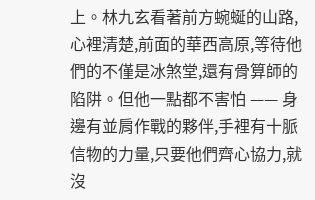上。林九玄看著前方蜿蜒的山路,心裡清楚,前面的華西高原,等待他們的不僅是冰煞堂,還有骨算師的陷阱。但他一點都不害怕 —— 身邊有並肩作戰的夥伴,手裡有十脈信物的力量,只要他們齊心協力,就沒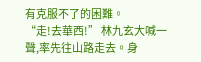有克服不了的困難。
“走!去華西!” 林九玄大喊一聲,率先往山路走去。身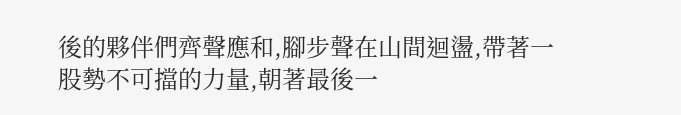後的夥伴們齊聲應和,腳步聲在山間迴盪,帶著一股勢不可擋的力量,朝著最後一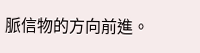脈信物的方向前進。